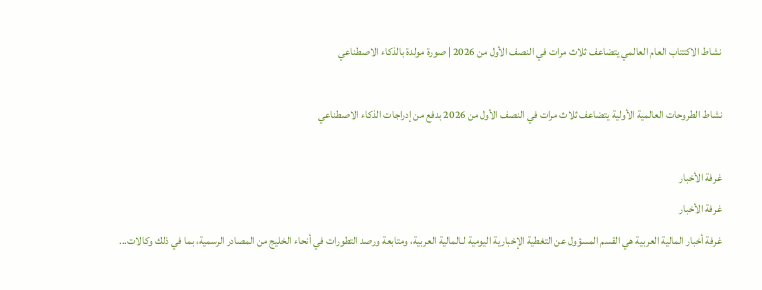نشاط الاكتتاب العام العالمي يتضاعف ثلاث مرات في النصف الأول من 2026 | صورة مولدة بالذكاء الاصطناعي

نشاط الطروحات العالمية الأولية يتضاعف ثلاث مرات في النصف الأول من 2026 بدفع من إدراجات الذكاء الاصطناعي

غرفة الأخبار
غرفة الأخبار
غرفة أخبار المالية العربية هي القسم المسؤول عن التغطية الإخبارية اليومية لـالمالية العربية، ومتابعة ورصد التطورات في أنحاء الخليج من المصادر الرسمية، بما في ذلك وكالات...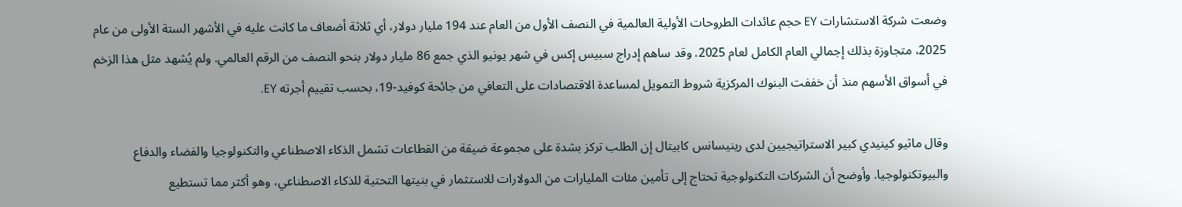وضعت شركة الاستشارات EY حجم عائدات الطروحات الأولية العالمية في النصف الأول من العام عند 194 مليار دولار، أي ثلاثة أضعاف ما كانت عليه في الأشهر الستة الأولى من عام 2025، متجاوزة بذلك إجمالي العام الكامل لعام 2025. وقد ساهم إدراج سبيس إكس في شهر يونيو الذي جمع 86 مليار دولار بنحو النصف من الرقم العالمي. ولم يُشهد مثل هذا الزخم في أسواق الأسهم منذ أن خففت البنوك المركزية شروط التمويل لمساعدة الاقتصادات على التعافي من جائحة كوفيد-19، بحسب تقييم أجرته EY.

وقال ماثيو كينيدي كبير الاستراتيجيين لدى رينيسانس كابيتال إن الطلب تركز بشدة على مجموعة ضيقة من القطاعات تشمل الذكاء الاصطناعي والتكنولوجيا والفضاء والدفاع والبيوتكنولوجيا. وأوضح أن الشركات التكنولوجية تحتاج إلى تأمين مئات المليارات من الدولارات للاستثمار في بنيتها التحتية للذكاء الاصطناعي، وهو أكثر مما تستطيع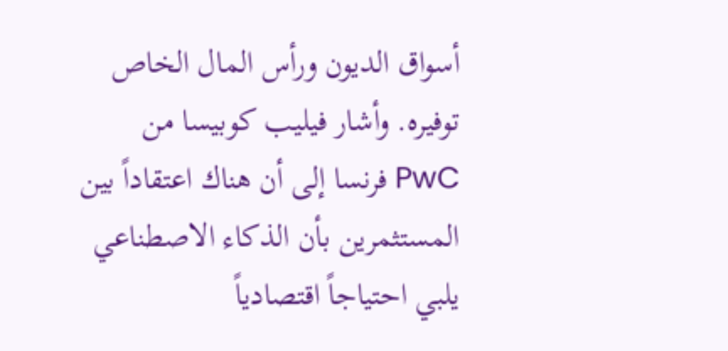أسواق الديون ورأس المال الخاص توفيره. وأشار فيليب كوبيسا من PwC فرنسا إلى أن هناك اعتقاداً بين المستثمرين بأن الذكاء الاصطناعي يلبي احتياجاً اقتصادياً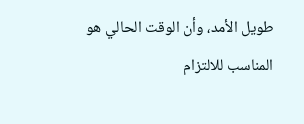طويل الأمد، وأن الوقت الحالي هو المناسب للالتزام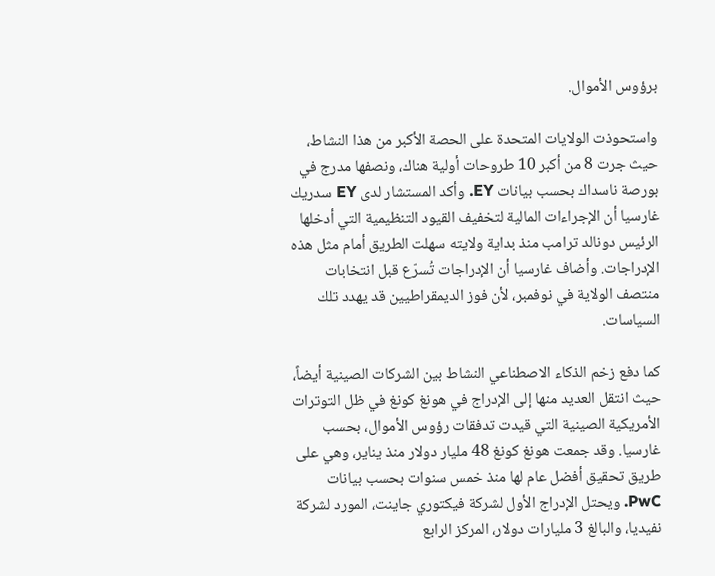برؤوس الأموال.

واستحوذت الولايات المتحدة على الحصة الأكبر من هذا النشاط، حيث جرت 8 من أكبر 10 طروحات أولية هناك، ونصفها مدرج في بورصة ناسداك بحسب بيانات EY. وأكد المستشار لدى EY سدريك غارسيا أن الإجراءات المالية لتخفيف القيود التنظيمية التي أدخلها الرئيس دونالد ترامب منذ بداية ولايته سهلت الطريق أمام مثل هذه الإدراجات. وأضاف غارسيا أن الإدراجات تُسرّع قبل انتخابات منتصف الولاية في نوفمبر، لأن فوز الديمقراطيين قد يهدد تلك السياسات.

كما دفع زخم الذكاء الاصطناعي النشاط بين الشركات الصينية أيضاً، حيث انتقل العديد منها إلى الإدراج في هونغ كونغ في ظل التوترات الأمريكية الصينية التي قيدت تدفقات رؤوس الأموال، بحسب غارسيا. وقد جمعت هونغ كونغ 48 مليار دولار منذ يناير، وهي على طريق تحقيق أفضل عام لها منذ خمس سنوات بحسب بيانات PwC. ويحتل الإدراج الأول لشركة فيكتوري جاينت، المورد لشركة نفيديا، والبالغ 3 مليارات دولار، المركز الرابع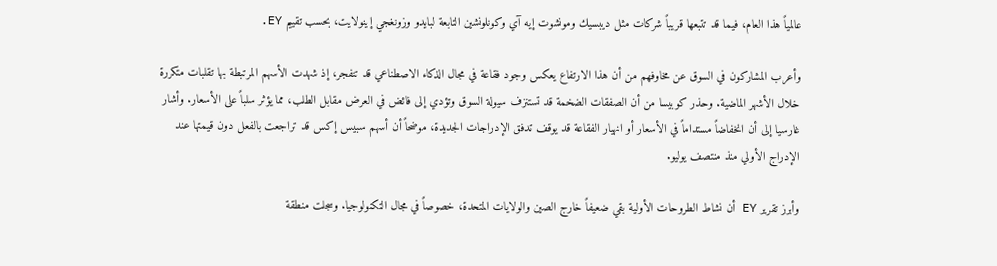عالمياً هذا العام، فيما قد تتبعها قريباً شركات مثل ديبسيك ومونشوت إيه آي وكونلونشين التابعة لبايدو وزونغجي إينولايت، بحسب تقييم EY.

وأعرب المشاركون في السوق عن مخاوفهم من أن هذا الارتفاع يعكس وجود فقاعة في مجال الذكاء الاصطناعي قد تنفجر، إذ شهدت الأسهم المرتبطة بها تقلبات متكررة خلال الأشهر الماضية. وحذر كوبيسا من أن الصفقات الضخمة قد تستنزف سيولة السوق وتؤدي إلى فائض في العرض مقابل الطلب، مما يؤثر سلباً على الأسعار. وأشار غارسيا إلى أن انخفاضاً مستداماً في الأسعار أو انهيار الفقاعة قد يوقف تدفق الإدراجات الجديدة، موضحاً أن أسهم سبيس إكس قد تراجعت بالفعل دون قيمتها عند الإدراج الأولي منذ منتصف يوليو.

وأبرز تقرير EY أن نشاط الطروحات الأولية بقي ضعيفاً خارج الصين والولايات المتحدة، خصوصاً في مجال التكنولوجيا. وسجلت منطقة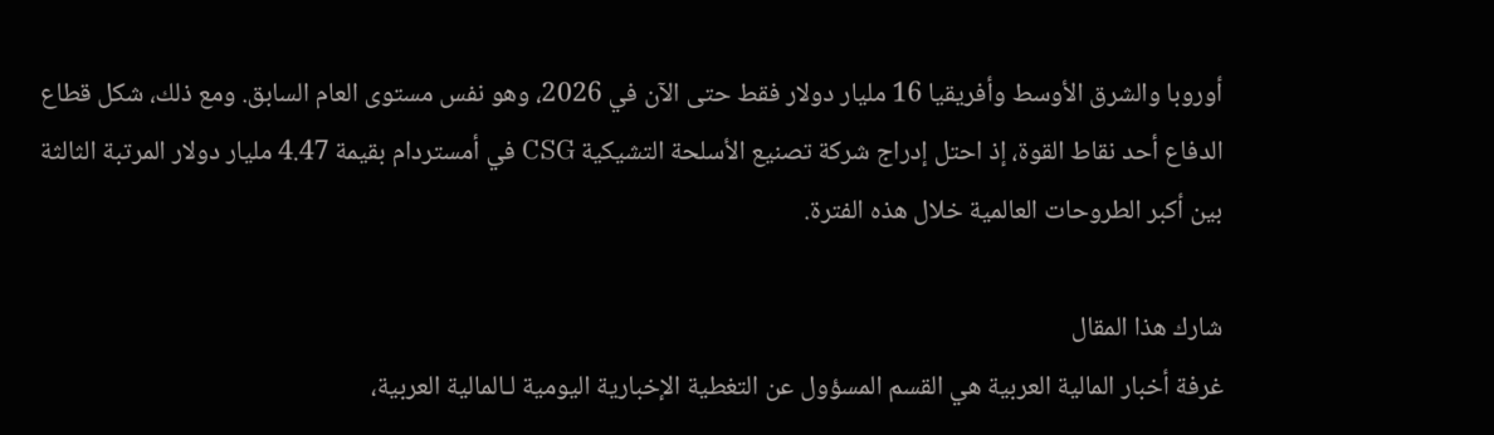أوروبا والشرق الأوسط وأفريقيا 16 مليار دولار فقط حتى الآن في 2026، وهو نفس مستوى العام السابق. ومع ذلك، شكل قطاع الدفاع أحد نقاط القوة، إذ احتل إدراج شركة تصنيع الأسلحة التشيكية CSG في أمستردام بقيمة 4.47 مليار دولار المرتبة الثالثة بين أكبر الطروحات العالمية خلال هذه الفترة.

شارك هذا المقال
غرفة أخبار المالية العربية هي القسم المسؤول عن التغطية الإخبارية اليومية لـالمالية العربية،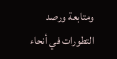ومتابعة ورصد التطورات في أنحاء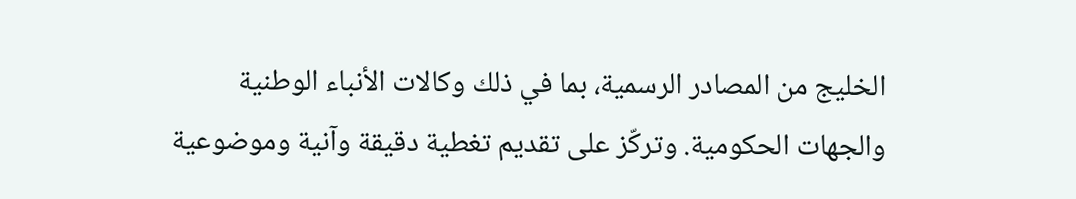الخليج من المصادر الرسمية، بما في ذلك وكالات الأنباء الوطنية والجهات الحكومية. وتركّز على تقديم تغطية دقيقة وآنية وموضوعية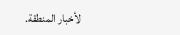لأخبار المنطقة.